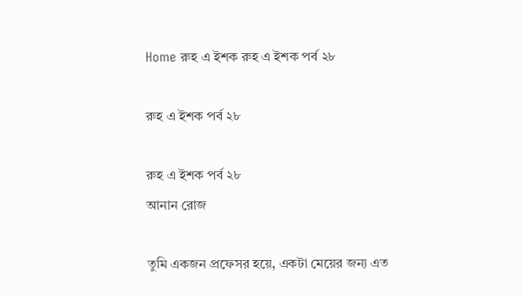Home রুহ এ ইশক রুহ এ ইশক পর্ব ২৮

রুহ এ ইশক পর্ব ২৮

রুহ এ ইশক পর্ব ২৮
আনান রোজ

তুমি একজন প্রফেসর হয়ে, একটা মেয়ের জন্য এত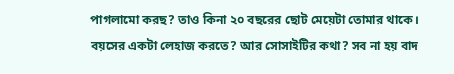পাগলামো করছ? তাও কিনা ২০ বছরের ছোট মেয়েটা তোমার থাকে। বয়সের একটা লেহাজ করতে? আর সোসাইটির কথা? সব না হয় বাদ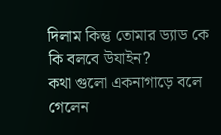দিলাম কিন্তু তোমার ড্যাড কে কি বলবে উযাইন?
কথা গুলো একনাগাড়ে বলে গেলেন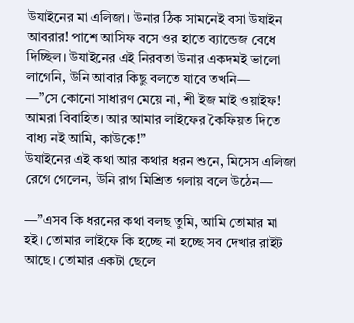উযাইনের মা এলিজা। উনার ঠিক সামনেই বসা উযাইন আবরার! পাশে আসিফ বসে ওর হাতে ব্যান্ডেজ বেধে দিচ্ছিল। উযাইনের এই নিরবতা উনার একদমই ভালো লাগেনি, উনি আবার কিছু বলতে যাবে তখনি—
—”সে কোনো সাধারণ মেয়ে না, শী ইজ মাই ওয়াইফ! আমরা বিবাহিত। আর আমার লাইফের কৈফিয়ত দিতে বাধ্য নই আমি, কাউকে!”
উযাইনের এই কথা আর কথার ধরন শুনে, মিসেস এলিজা রেগে গেলেন, উনি রাগ মিশ্রিত গলায় বলে উঠেন—

—”এসব কি ধরনের কথা বলছ তুমি, আমি তোমার মা হই। তোমার লাইফে কি হচ্ছে না হচ্ছে সব দেখার রাইট আছে। তোমার একটা ছেলে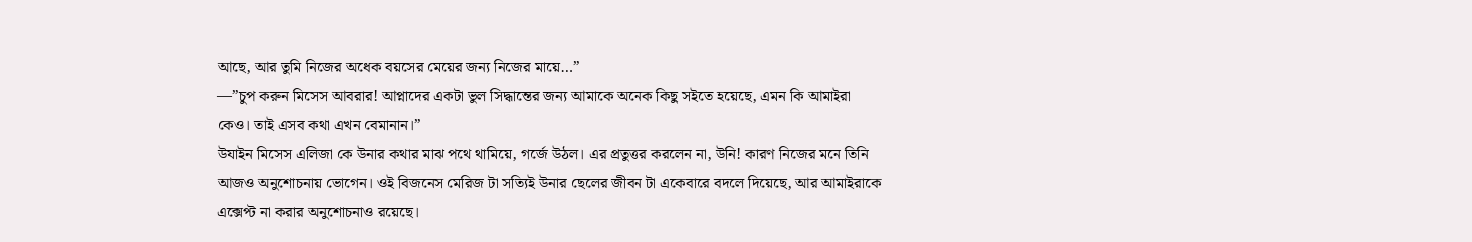আছে, আর তুমি নিজের অধেক বয়সের মেয়ের জন্য নিজের মায়ে…”
—”চুপ করুন মিসেস আবরার! আপ্নাদের একটা ভুল সিদ্ধান্তের জন্য আমাকে অনেক কিছু সইতে হয়েছে, এমন কি আমাইরা কেও। তাই এসব কথা এখন বেমানান।”
উযাইন মিসেস এলিজা কে উনার কথার মাঝ পথে থামিয়ে, গর্জে উঠল। এর প্রতুত্তর করলেন না, উনি! কারণ নিজের মনে তিনি আজও অনুশোচনায় ভোগেন। ওই বিজনেস মেরিজ টা সত্যিই উনার ছেলের জীবন টা একেবারে বদলে দিয়েছে, আর আমাইরাকে এক্সেপ্ট না করার অনুশোচনাও রয়েছে।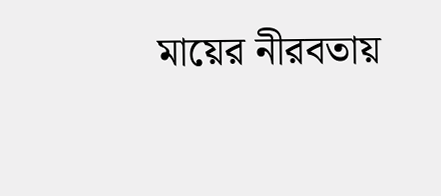মায়ের নীরবতায়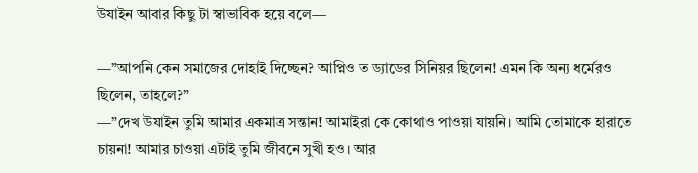উযাইন আবার কিছু টা স্বাভাবিক হয়ে বলে—

—”আপনি কেন সমাজের দোহাই দিচ্ছেন? আপ্নিও ত ড্যাডের সিনিয়র ছিলেন! এমন কি অন্য ধর্মেরও ছিলেন, তাহলে?”
—”দেখ উযাইন তুমি আমার একমাত্র সন্তান! আমাইরা কে কোথাও পাওয়া যায়নি। আমি তোমাকে হারাতে চায়না! আমার চাওয়া এটাই তুমি জীবনে সুখী হও। আর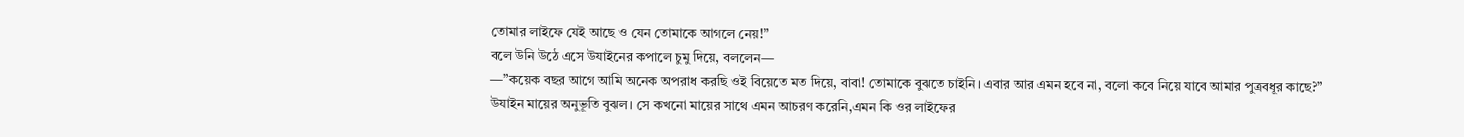তোমার লাইফে যেই আছে ও যেন তোমাকে আগলে নেয়!”
বলে উনি উঠে এসে উযাইনের কপালে চুমু দিয়ে, বললেন—
—”কয়েক বছর আগে আমি অনেক অপরাধ করছি ওই বিয়েতে মত দিয়ে, বাবা! তোমাকে বুঝতে চাইনি। এবার আর এমন হবে না, বলো কবে নিয়ে যাবে আমার পুত্রবধূর কাছে?”
উযাইন মায়ের অনুভূতি বুঝল। সে কখনো মায়ের সাথে এমন আচরণ করেনি,এমন কি ওর লাইফের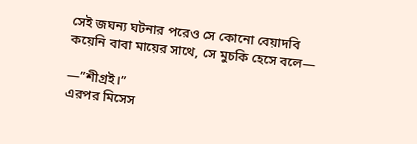সেই জঘন্য ঘটনার পরেও সে কোনো বেয়াদবি কয়েনি বাবা মায়ের সাথে, সে মুচকি হেসে বলে—

—”শীগ্রই।”
এরপর মিসেস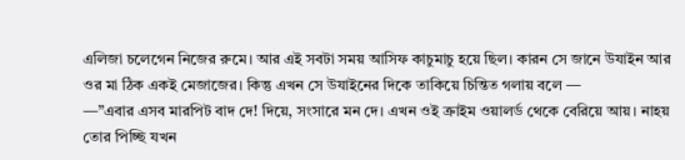এলিজা চলেগেন নিজের রুমে। আর এই সবটা সময় আসিফ কাচুমাচু হয়ে ছিল। কারন সে জানে উযাইন আর ওর মা ঠিক একই মেজাজের। কিন্তু এখন সে উযাইনের দিকে তাকিয়ে চিন্তিত গলায় বলে —
—”এবার এসব মারপিট বাদ দে! দিয়ে, সংসারে মন দে। এখন ওই ক্রাইম ওয়ালর্ড থেকে বেরিয়ে আয়। নাহয় তোর পিচ্ছি যখন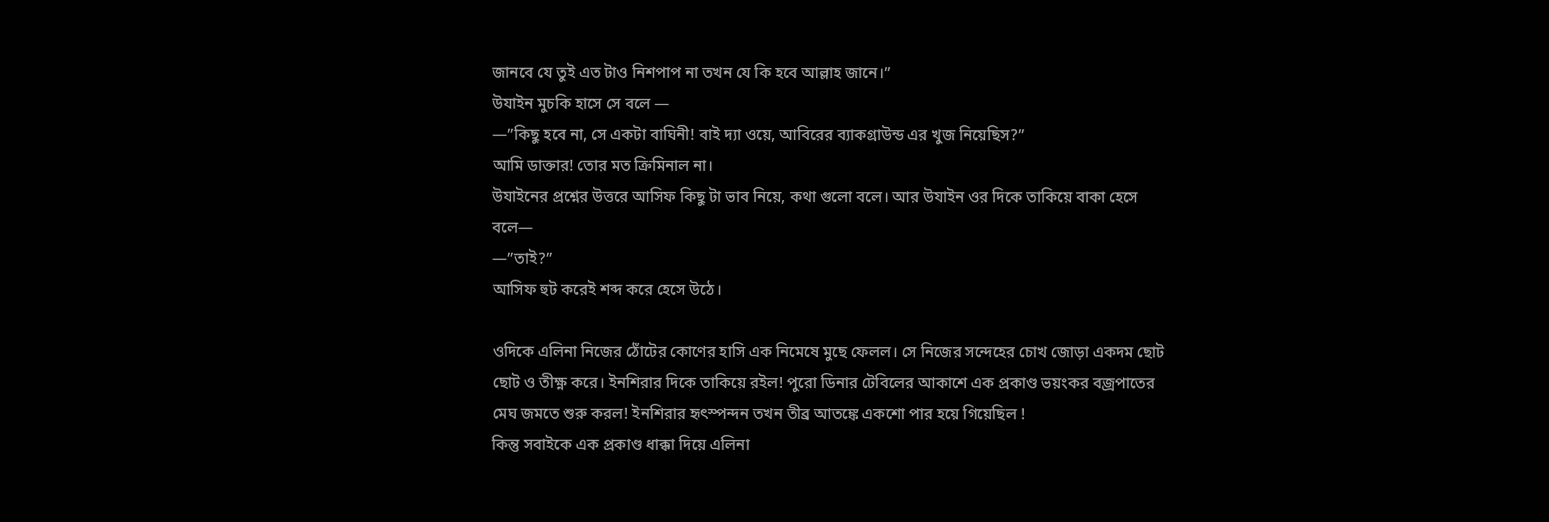জানবে যে তুই এত টাও নিশপাপ না তখন যে কি হবে আল্লাহ জানে।”
উযাইন মুচকি হাসে সে বলে —
—”কিছু হবে না, সে একটা বাঘিনী! বাই দ্যা ওয়ে, আবিরের ব্যাকগ্রাউন্ড এর খুজ নিয়েছিস?”
আমি ডাক্তার! তোর মত ক্রিমিনাল না।
উযাইনের প্রশ্নের উত্তরে আসিফ কিছু টা ভাব নিয়ে, কথা গুলো বলে। আর উযাইন ওর দিকে তাকিয়ে বাকা হেসে বলে—
—”তাই?”
আসিফ হুট করেই শব্দ করে হেসে উঠে।

ওদিকে এলিনা নিজের ঠোঁটের কোণের হাসি এক নিমেষে মুছে ফেলল। সে নিজের সন্দেহের চোখ জোড়া একদম ছোট ছোট ও তীক্ষ্ণ করে। ইনশিরার দিকে তাকিয়ে রইল! পুরো ডিনার টেবিলের আকাশে এক প্রকাণ্ড ভয়ংকর বজ্রপাতের মেঘ জমতে শুরু করল! ইনশিরার হৃৎস্পন্দন তখন তীব্র আতঙ্কে একশো পার হয়ে গিয়েছিল !
কিন্তু সবাইকে এক প্রকাণ্ড ধাক্কা দিয়ে এলিনা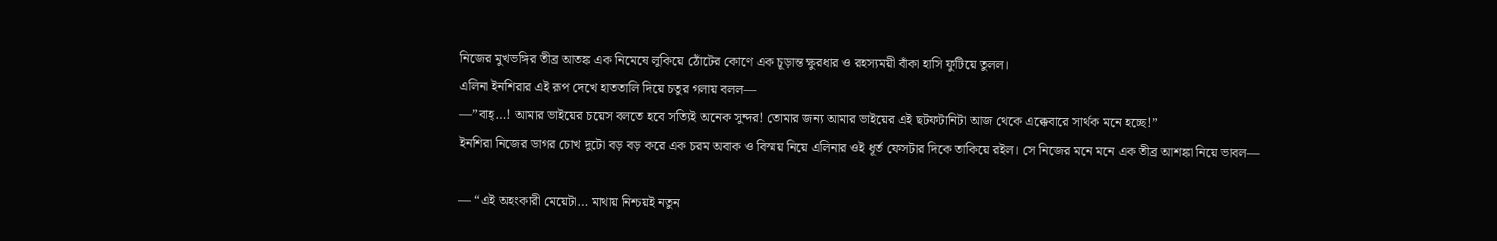নিজের মুখভঙ্গির তীব্র আতঙ্ক এক নিমেষে লুকিয়ে ঠোঁটের কোণে এক চূড়ান্ত ক্ষুরধার ও রহস্যময়ী বাঁকা হাসি ফুটিয়ে তুলল।
এলিনা ইনশিরার এই রূপ দেখে হাততালি দিয়ে চতুর গলায় বলল—
—”বাহ্…! আমার ভাইয়ের চয়েস বলতে হবে সত্যিই অনেক সুন্দর! তোমার জন্য আমার ভাইয়ের এই ছটফটানিটা আজ থেকে এক্কেবারে সার্থক মনে হচ্ছে!”
ইনশিরা নিজের ডাগর চোখ দুটো বড় বড় করে এক চরম অবাক ও বিস্ময় নিয়ে এলিনার ওই ধূর্ত ফেসটার দিকে তাকিয়ে রইল। সে নিজের মনে মনে এক তীব্র আশঙ্কা নিয়ে ভাবল—

— “এই অহংকারী মেয়েটা… মাথায় নিশ্চয়ই নতুন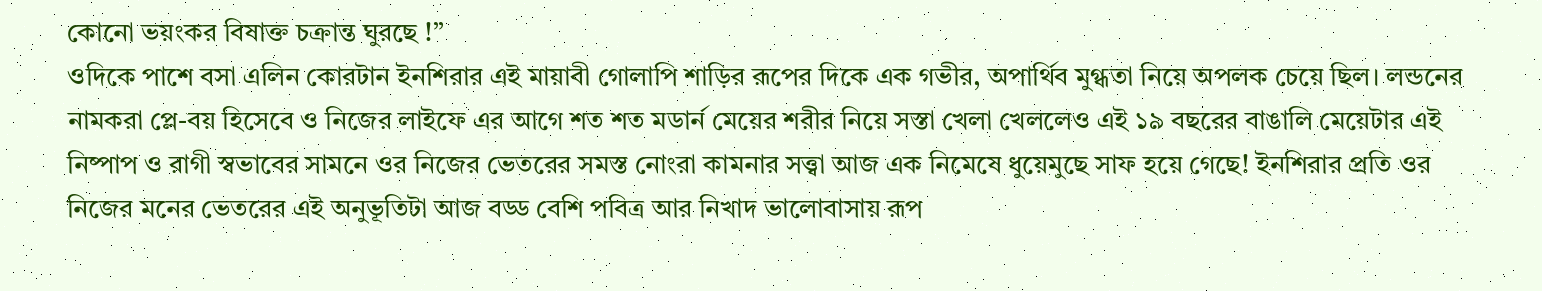কোনো ভয়ংকর বিষাক্ত চক্রান্ত ঘুরছে !”
ওদিকে পাশে বসা এলিন কোরটান ইনশিরার এই মায়াবী গোলাপি শাড়ির রূপের দিকে এক গভীর, অপার্থিব মুগ্ধতা নিয়ে অপলক চেয়ে ছিল। লন্ডনের নামকরা প্লে-বয় হিসেবে ও নিজের লাইফে এর আগে শত শত মডার্ন মেয়ের শরীর নিয়ে সস্তা খেলা খেললেও এই ১৯ বছরের বাঙালি মেয়েটার এই নিষ্পাপ ও রাগী স্বভাবের সামনে ওর নিজের ভেতরের সমস্ত নোংরা কামনার সত্ত্বা আজ এক নিমেষে ধুয়েমুছে সাফ হয়ে গেছে! ইনশিরার প্রতি ওর নিজের মনের ভেতরের এই অনুভূতিটা আজ বড্ড বেশি পবিত্র আর নিখাদ ভালোবাসায় রূপ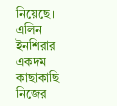নিয়েছে।
এলিন ইনশিরার একদম কাছাকাছি নিজের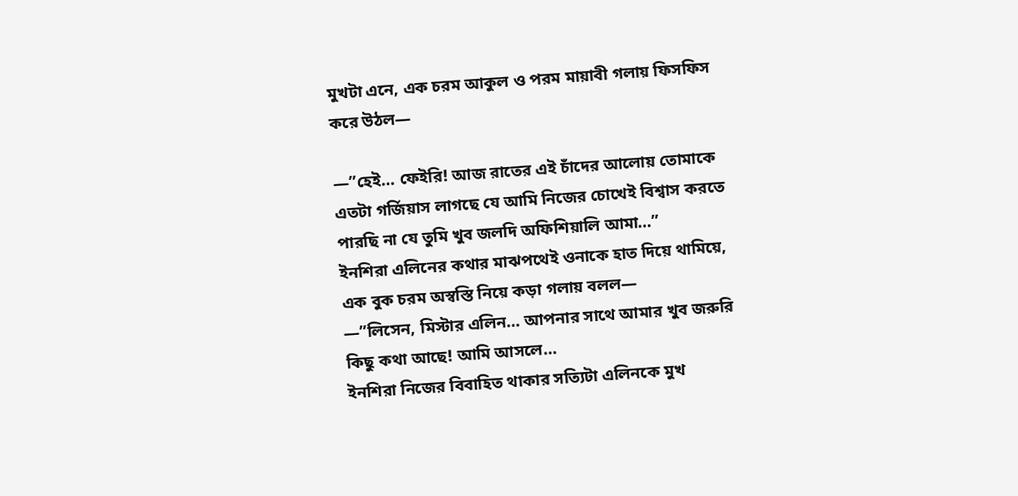মুখটা এনে, এক চরম আকুল ও পরম মায়াবী গলায় ফিসফিস করে উঠল—

—”হেই… ফেইরি! আজ রাতের এই চাঁদের আলোয় তোমাকে এতটা গর্জিয়াস লাগছে যে আমি নিজের চোখেই বিশ্বাস করতে পারছি না যে তুমি খুব জলদি অফিশিয়ালি আমা…”
ইনশিরা এলিনের কথার মাঝপথেই ওনাকে হাত দিয়ে থামিয়ে, এক বুক চরম অস্বস্তি নিয়ে কড়া গলায় বলল—
—”লিসেন, মিস্টার এলিন… আপনার সাথে আমার খুব জরুরি কিছু কথা আছে! আমি আসলে…
ইনশিরা নিজের বিবাহিত থাকার সত্যিটা এলিনকে মুখ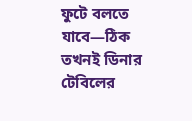ফুটে বলতে যাবে—ঠিক তখনই ডিনার টেবিলের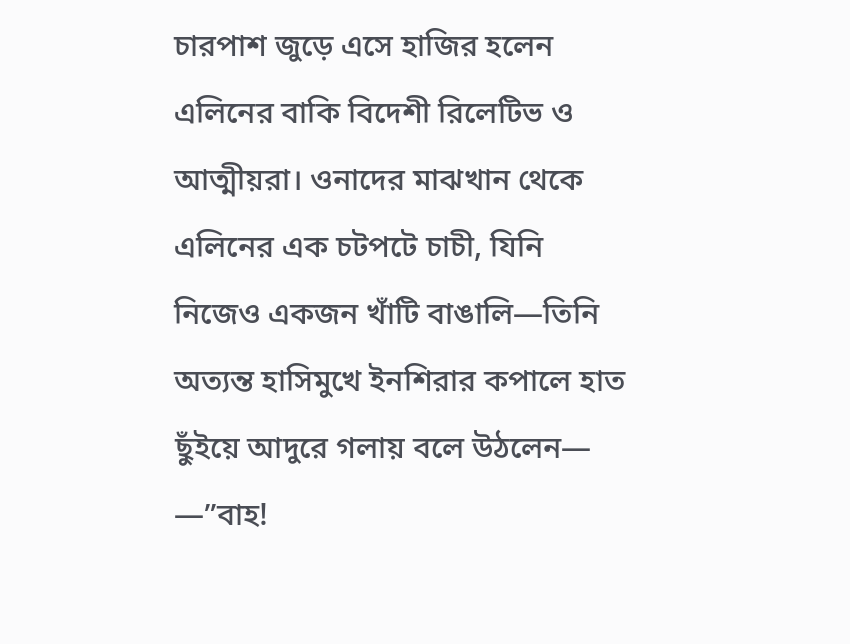চারপাশ জুড়ে এসে হাজির হলেন এলিনের বাকি বিদেশী রিলেটিভ ও আত্মীয়রা। ওনাদের মাঝখান থেকে এলিনের এক চটপটে চাচী, যিনি নিজেও একজন খাঁটি বাঙালি—তিনি অত্যন্ত হাসিমুখে ইনশিরার কপালে হাত ছুঁইয়ে আদুরে গলায় বলে উঠলেন—
—”বাহ!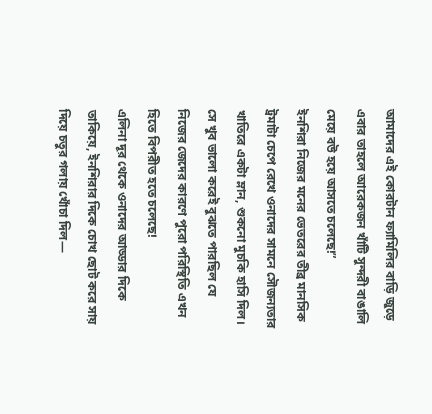আমাদের এই কোরটান ফ্যামিলির বাড়ি জুড়ে এবার তাহলে আরেকজন খাঁটি সুন্দরী বাঙালি মেয়ে বউ হয়ে আসতে চলেছে!”
ইনশিরা নিজের মনের ভেতরের তীব্র মানসিক ট্রমাটা চেপে রেখে ওনাদের সামনে সৌজন্যতার খাতিরে একটা ম্লান, শুকনো মুচকি হাসি দিল। সে খুব ভালো করেই বুঝতে পারছিল যে নিজের জেদের কারণে পুরো পরিস্থিতি এখন হিতে বিপরীত হতে চলেছে!
এলিনা দূর থেকে ওনাদের আড্ডার দিকে তাকিয়ে, ইনশিরার দিকে চোখ ছোট করে সায় দিয়ে চতুর গলায় খোঁচা দিল—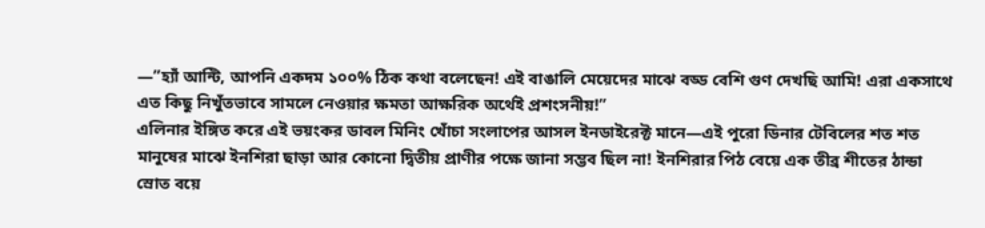—”হ্যাঁ আন্টি, আপনি একদম ১০০% ঠিক কথা বলেছেন! এই বাঙালি মেয়েদের মাঝে বড্ড বেশি গুণ দেখছি আমি! এরা একসাথে এত কিছু নিখুঁতভাবে সামলে নেওয়ার ক্ষমতা আক্ষরিক অর্থেই প্রশংসনীয়!”
এলিনার ইঙ্গিত করে এই ভয়ংকর ডাবল মিনিং খোঁচা সংলাপের আসল ইনডাইরেক্ট মানে—এই পুরো ডিনার টেবিলের শত শত মানুষের মাঝে ইনশিরা ছাড়া আর কোনো দ্বিতীয় প্রাণীর পক্ষে জানা সম্ভব ছিল না! ইনশিরার পিঠ বেয়ে এক তীব্র শীতের ঠান্ডা স্রোত বয়ে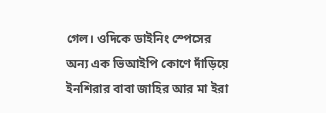গেল। ওদিকে ডাইনিং স্পেসের অন্য এক ভিআইপি কোণে দাঁড়িয়ে ইনশিরার বাবা জাহির আর মা ইরা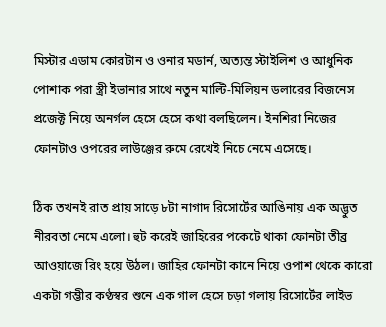মিস্টার এডাম কোরটান ও ওনার মডার্ন, অত্যন্ত স্টাইলিশ ও আধুনিক পোশাক পরা স্ত্রী ইভানার সাথে নতুন মাল্টি-মিলিয়ন ডলারের বিজনেস প্রজেক্ট নিয়ে অনর্গল হেসে হেসে কথা বলছিলেন। ইনশিরা নিজের ফোনটাও ওপরের লাউঞ্জের রুমে রেখেই নিচে নেমে এসেছে।

ঠিক তখনই রাত প্রায় সাড়ে ৮টা নাগাদ রিসোর্টের আঙিনায় এক অদ্ভুত নীরবতা নেমে এলো। হুট করেই জাহিরের পকেটে থাকা ফোনটা তীব্র আওয়াজে রিং হয়ে উঠল। জাহির ফোনটা কানে নিয়ে ওপাশ থেকে কারো একটা গম্ভীর কণ্ঠস্বর শুনে এক গাল হেসে চড়া গলায় রিসোর্টের লাইভ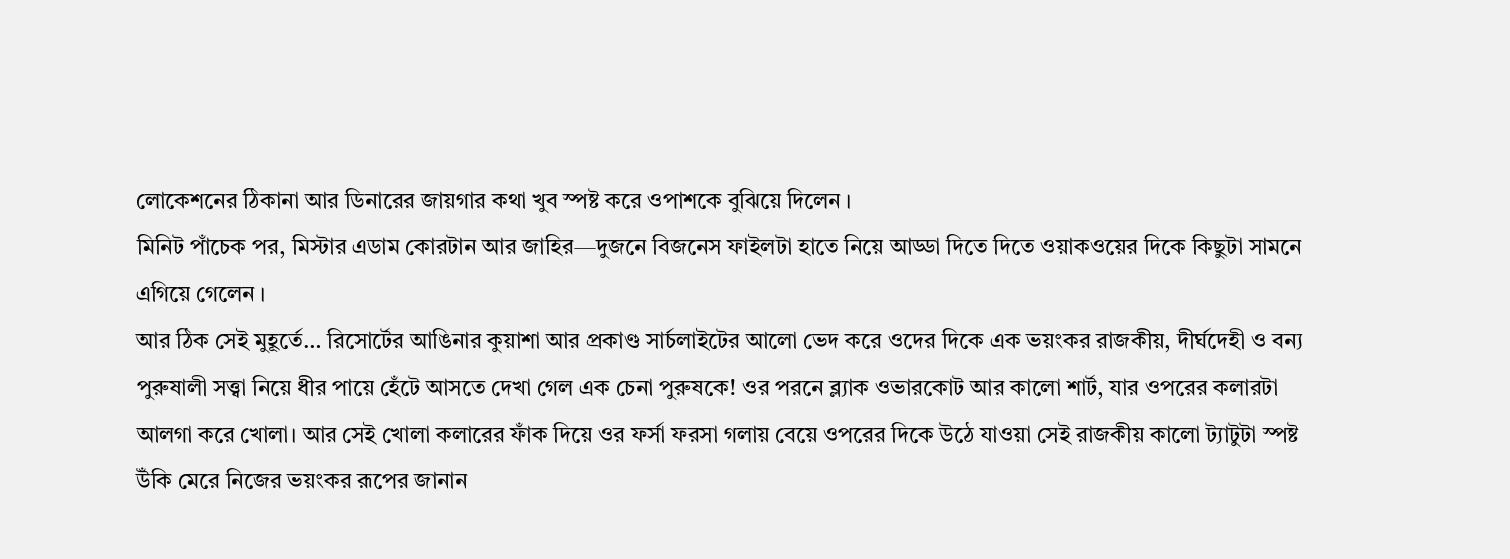লোকেশনের ঠিকানা আর ডিনারের জায়গার কথা খুব স্পষ্ট করে ওপাশকে বুঝিয়ে দিলেন ।
মিনিট পাঁচেক পর, মিস্টার এডাম কোরটান আর জাহির—দুজনে বিজনেস ফাইলটা হাতে নিয়ে আড্ডা দিতে দিতে ওয়াকওয়ের দিকে কিছুটা সামনে এগিয়ে গেলেন ।
আর ঠিক সেই মুহূর্তে… রিসোর্টের আঙিনার কুয়াশা আর প্রকাণ্ড সার্চলাইটের আলো ভেদ করে ওদের দিকে এক ভয়ংকর রাজকীয়, দীর্ঘদেহী ও বন্য পুরুষালী সত্ত্বা নিয়ে ধীর পায়ে হেঁটে আসতে দেখা গেল এক চেনা পুরুষকে! ওর পরনে ব্ল্যাক ওভারকোট আর কালো শার্ট, যার ওপরের কলারটা আলগা করে খোলা। আর সেই খোলা কলারের ফাঁক দিয়ে ওর ফর্সা ফরসা গলায় বেয়ে ওপরের দিকে উঠে যাওয়া সেই রাজকীয় কালো ট্যাটুটা স্পষ্ট উঁকি মেরে নিজের ভয়ংকর রূপের জানান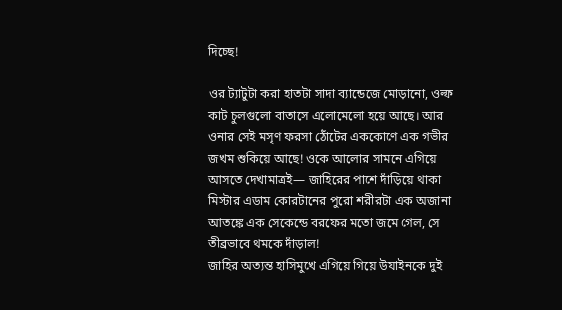দিচ্ছে!

ওর ট্যাটুটা করা হাতটা সাদা ব্যান্ডেজে মোড়ানো, ওল্ফ কাট চুলগুলো বাতাসে এলোমেলো হয়ে আছে। আর ওনার সেই মসৃণ ফরসা ঠোঁটের এককোণে এক গভীর জখম শুকিয়ে আছে! ওকে আলোর সামনে এগিয়ে আসতে দেখামাত্রই— জাহিরের পাশে দাঁড়িয়ে থাকা মিস্টার এডাম কোরটানের পুরো শরীরটা এক অজানা আতঙ্কে এক সেকেন্ডে বরফের মতো জমে গেল, সে তীব্রভাবে থমকে দাঁড়াল!
জাহির অত্যন্ত হাসিমুখে এগিয়ে গিয়ে উযাইনকে দুই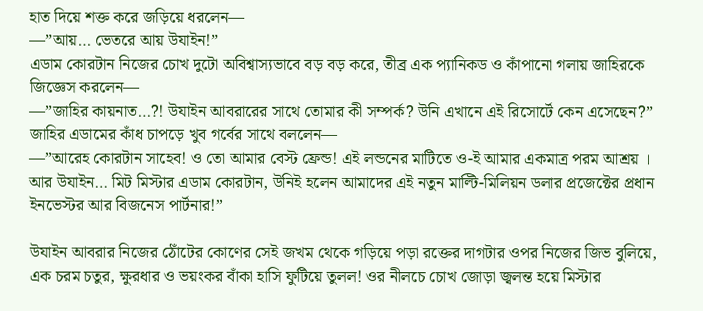হাত দিয়ে শক্ত করে জড়িয়ে ধরলেন—
—”আয়… ভেতরে আয় উযাইন!”
এডাম কোরটান নিজের চোখ দুটো অবিশ্বাস্যভাবে বড় বড় করে, তীব্র এক প্যানিকড ও কাঁপানো গলায় জাহিরকে জিজ্ঞেস করলেন—
—”জাহির কায়নাত…?! উযাইন আবরারের সাথে তোমার কী সম্পর্ক? উনি এখানে এই রিসোর্টে কেন এসেছেন?”
জাহির এডামের কাঁধ চাপড়ে খুব গর্বের সাথে বললেন—
—”আরেহ কোরটান সাহেব! ও তো আমার বেস্ট ফ্রেন্ড! এই লন্ডনের মাটিতে ও-ই আমার একমাত্র পরম আশ্রয় । আর উযাইন… মিট মিস্টার এডাম কোরটান, উনিই হলেন আমাদের এই নতুন মাল্টি-মিলিয়ন ডলার প্রজেক্টের প্রধান ইনভেস্টর আর বিজনেস পার্টনার!”

উযাইন আবরার নিজের ঠোঁটের কোণের সেই জখম থেকে গড়িয়ে পড়া রক্তের দাগটার ওপর নিজের জিভ বুলিয়ে, এক চরম চতুর, ক্ষুরধার ও ভয়ংকর বাঁকা হাসি ফুটিয়ে তুলল! ওর নীলচে চোখ জোড়া জ্বলন্ত হয়ে মিস্টার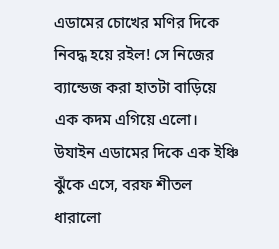এডামের চোখের মণির দিকে নিবদ্ধ হয়ে রইল! সে নিজের ব্যান্ডেজ করা হাতটা বাড়িয়ে এক কদম এগিয়ে এলো।
উযাইন এডামের দিকে এক ইঞ্চি ঝুঁকে এসে, বরফ শীতল ধারালো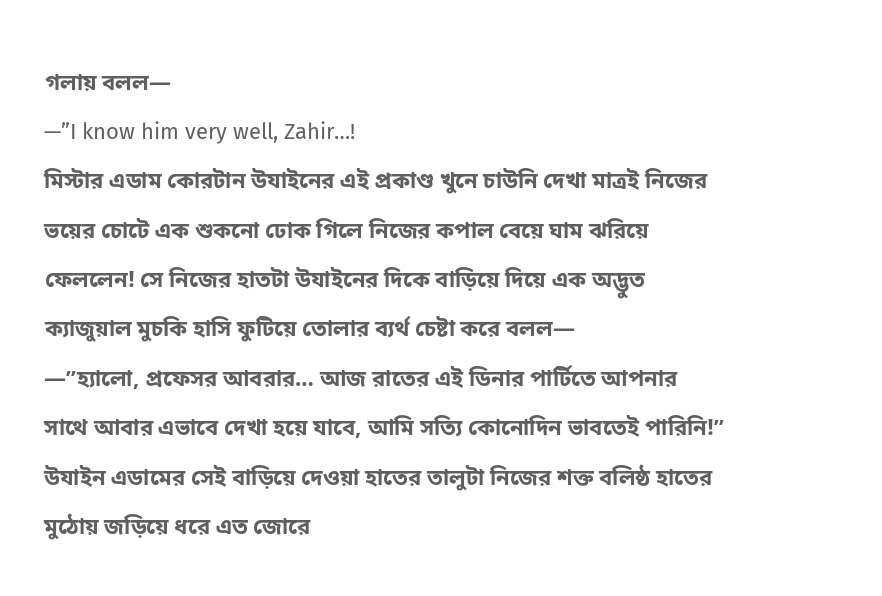গলায় বলল—
—”I know him very well, Zahir…!
মিস্টার এডাম কোরটান উযাইনের এই প্রকাণ্ড খুনে চাউনি দেখা মাত্রই নিজের ভয়ের চোটে এক শুকনো ঢোক গিলে নিজের কপাল বেয়ে ঘাম ঝরিয়ে ফেললেন! সে নিজের হাতটা উযাইনের দিকে বাড়িয়ে দিয়ে এক অদ্ভুত ক্যাজুয়াল মুচকি হাসি ফুটিয়ে তোলার ব্যর্থ চেষ্টা করে বলল—
—”হ্যালো, প্রফেসর আবরার… আজ রাতের এই ডিনার পার্টিতে আপনার সাথে আবার এভাবে দেখা হয়ে যাবে, আমি সত্যি কোনোদিন ভাবতেই পারিনি!”
উযাইন এডামের সেই বাড়িয়ে দেওয়া হাতের তালুটা নিজের শক্ত বলিষ্ঠ হাতের মুঠোয় জড়িয়ে ধরে এত জোরে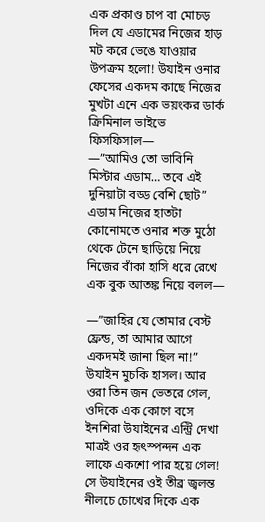এক প্রকাণ্ড চাপ বা মোচড় দিল যে এডামের নিজের হাড় মট করে ভেঙে যাওয়ার উপক্রম হলো! উযাইন ওনার ফেসের একদম কাছে নিজের মুখটা এনে এক ভয়ংকর ডার্ক ক্রিমিনাল ভাইভে ফিসফিসাল—
—”আমিও তো ভাবিনি মিস্টার এডাম… তবে এই দুনিয়াটা বড্ড বেশি ছোট”
এডাম নিজের হাতটা কোনোমতে ওনার শক্ত মুঠো থেকে টেনে ছাড়িয়ে নিয়ে নিজের বাঁকা হাসি ধরে রেখে এক বুক আতঙ্ক নিয়ে বলল—

—”জাহির যে তোমার বেস্ট ফ্রেন্ড, তা আমার আগে একদমই জানা ছিল না!”
উযাইন মুচকি হাসল। আর ওরা তিন জন ভেতরে গেল, ওদিকে এক কোণে বসে ইনশিরা উযাইনের এন্ট্রি দেখা মাত্রই ওর হৃৎস্পন্দন এক লাফে একশো পার হয়ে গেল! সে উযাইনের ওই তীব্র জ্বলন্ত নীলচে চোখের দিকে এক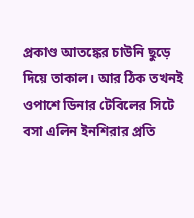প্রকাণ্ড আতঙ্কের চাউনি ছুড়ে দিয়ে তাকাল। আর ঠিক তখনই ওপাশে ডিনার টেবিলের সিটে বসা এলিন ইনশিরার প্রতি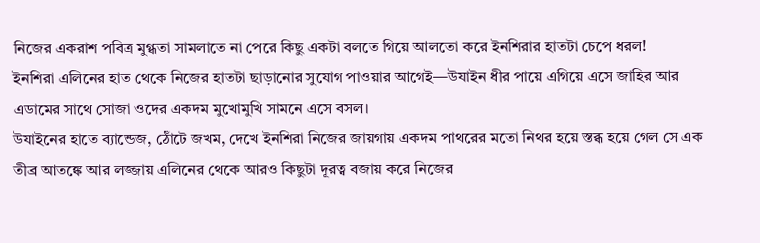নিজের একরাশ পবিত্র মুগ্ধতা সামলাতে না পেরে কিছু একটা বলতে গিয়ে আলতো করে ইনশিরার হাতটা চেপে ধরল!
ইনশিরা এলিনের হাত থেকে নিজের হাতটা ছাড়ানোর সুযোগ পাওয়ার আগেই—উযাইন ধীর পায়ে এগিয়ে এসে জাহির আর এডামের সাথে সোজা ওদের একদম মুখোমুখি সামনে এসে বসল।
উযাইনের হাতে ব্যান্ডেজ, ঠোঁটে জখম, দেখে ইনশিরা নিজের জায়গায় একদম পাথরের মতো নিথর হয়ে স্তব্ধ হয়ে গেল সে এক তীব্র আতঙ্কে আর লজ্জায় এলিনের থেকে আরও কিছুটা দূরত্ব বজায় করে নিজের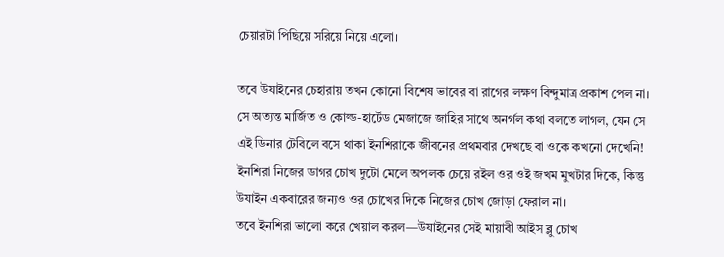চেয়ারটা পিছিয়ে সরিয়ে নিয়ে এলো।

তবে উযাইনের চেহারায় তখন কোনো বিশেষ ভাবের বা রাগের লক্ষণ বিন্দুমাত্র প্রকাশ পেল না। সে অত্যন্ত মার্জিত ও কোল্ড-হার্টেড মেজাজে জাহির সাথে অনর্গল কথা বলতে লাগল, যেন সে এই ডিনার টেবিলে বসে থাকা ইনশিরাকে জীবনের প্রথমবার দেখছে বা ওকে কখনো দেখেনি! ইনশিরা নিজের ডাগর চোখ দুটো মেলে অপলক চেয়ে রইল ওর ওই জখম মুখটার দিকে, কিন্তু উযাইন একবারের জন্যও ওর চোখের দিকে নিজের চোখ জোড়া ফেরাল না।
তবে ইনশিরা ভালো করে খেয়াল করল—উযাইনের সেই মায়াবী আইস ব্লু চোখ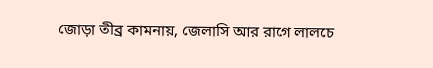জোড়া তীব্র কামনায়, জেলাসি আর রাগে লালচে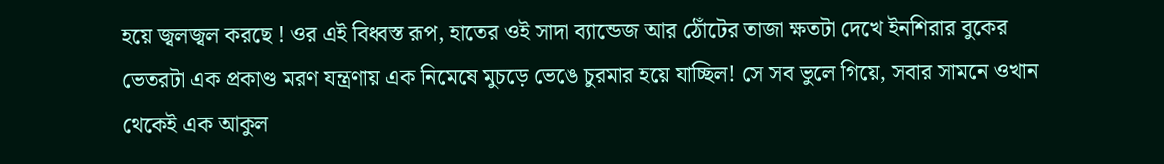হয়ে জ্বলজ্বল করছে ! ওর এই বিধ্বস্ত রূপ, হাতের ওই সাদা ব্যান্ডেজ আর ঠোঁটের তাজা ক্ষতটা দেখে ইনশিরার বুকের ভেতরটা এক প্রকাণ্ড মরণ যন্ত্রণায় এক নিমেষে মুচড়ে ভেঙে চুরমার হয়ে যাচ্ছিল! সে সব ভুলে গিয়ে, সবার সামনে ওখান থেকেই এক আকুল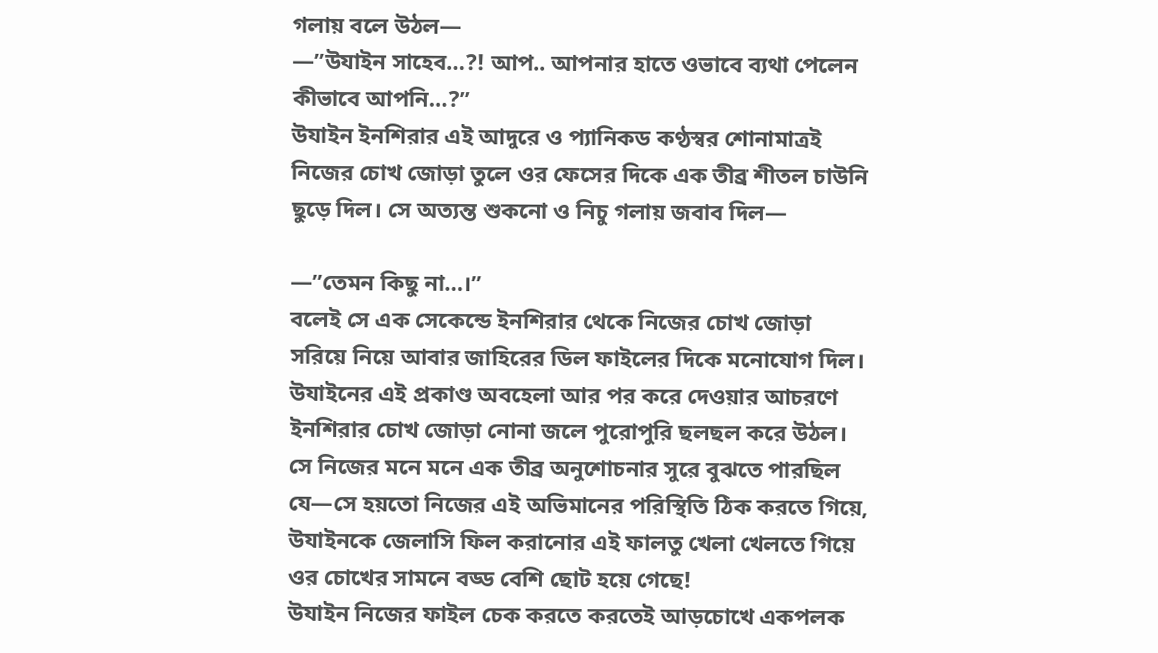গলায় বলে উঠল—
—”উযাইন সাহেব…?! আপ.. আপনার হাতে ওভাবে ব্যথা পেলেন কীভাবে আপনি…?”
উযাইন ইনশিরার এই আদুরে ও প্যানিকড কণ্ঠস্বর শোনামাত্রই নিজের চোখ জোড়া তুলে ওর ফেসের দিকে এক তীব্র শীতল চাউনি ছুড়ে দিল। সে অত্যন্ত শুকনো ও নিচু গলায় জবাব দিল—

—”তেমন কিছু না…।”
বলেই সে এক সেকেন্ডে ইনশিরার থেকে নিজের চোখ জোড়া সরিয়ে নিয়ে আবার জাহিরের ডিল ফাইলের দিকে মনোযোগ দিল। উযাইনের এই প্রকাণ্ড অবহেলা আর পর করে দেওয়ার আচরণে ইনশিরার চোখ জোড়া নোনা জলে পুরোপুরি ছলছল করে উঠল। সে নিজের মনে মনে এক তীব্র অনুশোচনার সুরে বুঝতে পারছিল যে—সে হয়তো নিজের এই অভিমানের পরিস্থিতি ঠিক করতে গিয়ে, উযাইনকে জেলাসি ফিল করানোর এই ফালতু খেলা খেলতে গিয়ে ওর চোখের সামনে বড্ড বেশি ছোট হয়ে গেছে!
উযাইন নিজের ফাইল চেক করতে করতেই আড়চোখে একপলক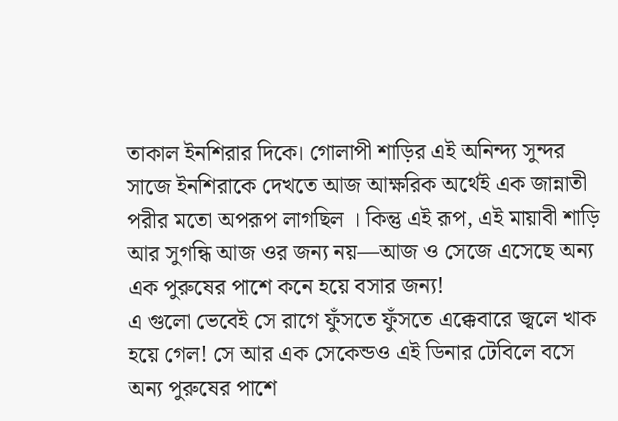তাকাল ইনশিরার দিকে। গোলাপী শাড়ির এই অনিন্দ্য সুন্দর সাজে ইনশিরাকে দেখতে আজ আক্ষরিক অর্থেই এক জান্নাতী পরীর মতো অপরূপ লাগছিল । কিন্তু এই রূপ, এই মায়াবী শাড়ি আর সুগন্ধি আজ ওর জন্য নয়—আজ ও সেজে এসেছে অন্য এক পুরুষের পাশে কনে হয়ে বসার জন্য!
এ গুলো ভেবেই সে রাগে ফুঁসতে ফুঁসতে এক্কেবারে জ্বলে খাক হয়ে গেল! সে আর এক সেকেন্ডও এই ডিনার টেবিলে বসে অন্য পুরুষের পাশে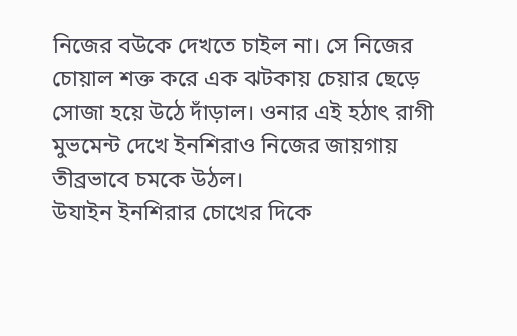নিজের বউকে দেখতে চাইল না। সে নিজের চোয়াল শক্ত করে এক ঝটকায় চেয়ার ছেড়ে সোজা হয়ে উঠে দাঁড়াল। ওনার এই হঠাৎ রাগী মুভমেন্ট দেখে ইনশিরাও নিজের জায়গায় তীব্রভাবে চমকে উঠল।
উযাইন ইনশিরার চোখের দিকে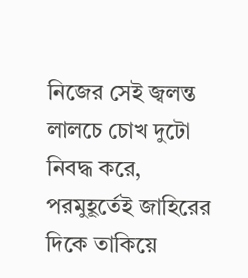নিজের সেই জ্বলন্ত লালচে চোখ দুটো নিবদ্ধ করে, পরমুহূর্তেই জাহিরের দিকে তাকিয়ে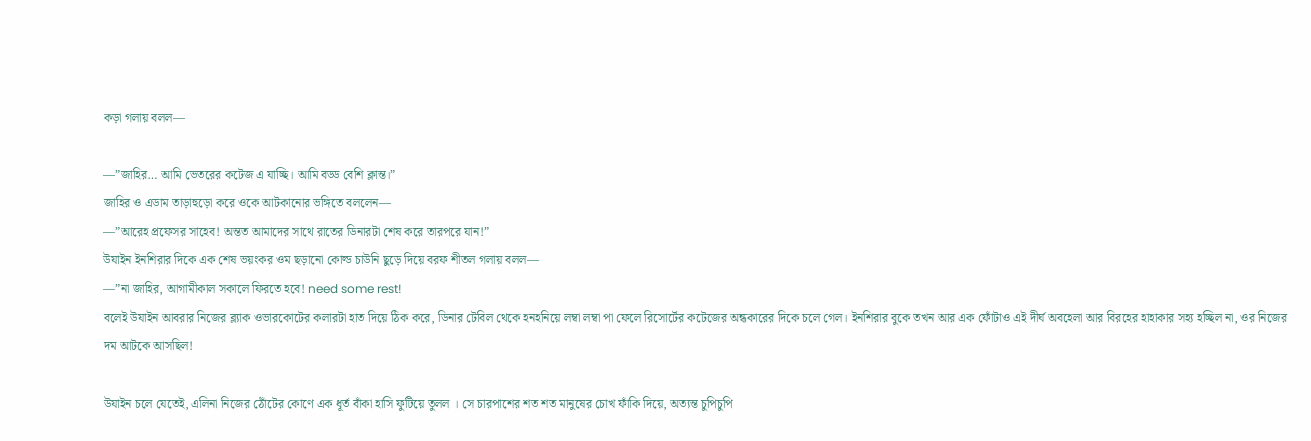কড়া গলায় বলল—

—”জাহির… আমি ভেতরের কটেজ এ যাচ্ছি। আমি বড্ড বেশি ক্লান্ত।”
জাহির ও এডাম তাড়াহুড়ো করে ওকে আটকানোর ভঙ্গিতে বললেন—
—”আরেহ প্রফেসর সাহেব! অন্তত আমাদের সাথে রাতের ডিনারটা শেষ করে তারপরে যান!”
উযাইন ইনশিরার দিকে এক শেষ ভয়ংকর ওম ছড়ানো কোল্ড চাউনি ছুড়ে দিয়ে বরফ শীতল গলায় বলল—
—”না জাহির, আগামীকাল সকালে ফিরতে হবে! need some rest!
বলেই উযাইন আবরার নিজের ব্ল্যাক ওভারকোটের কলারটা হাত দিয়ে ঠিক করে, ডিনার টেবিল থেকে হনহনিয়ে লম্বা লম্বা পা ফেলে রিসোর্টের কটেজের অন্ধকারের দিকে চলে গেল। ইনশিরার বুকে তখন আর এক ফোঁটাও এই দীর্ঘ অবহেলা আর বিরহের হাহাকার সহ্য হচ্ছিল না, ওর নিজের দম আটকে আসছিল!

উযাইন চলে যেতেই, এলিনা নিজের ঠোঁটের কোণে এক ধূর্ত বাঁকা হাসি ফুটিয়ে তুলল । সে চারপাশের শত শত মানুষের চোখ ফাঁকি দিয়ে, অত্যন্ত চুপিচুপি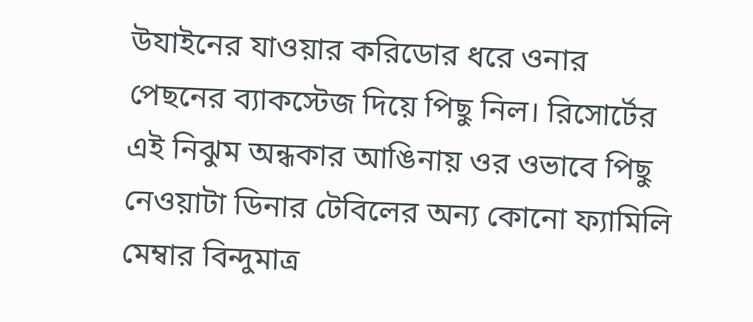উযাইনের যাওয়ার করিডোর ধরে ওনার পেছনের ব্যাকস্টেজ দিয়ে পিছু নিল। রিসোর্টের এই নিঝুম অন্ধকার আঙিনায় ওর ওভাবে পিছু নেওয়াটা ডিনার টেবিলের অন্য কোনো ফ্যামিলি মেম্বার বিন্দুমাত্র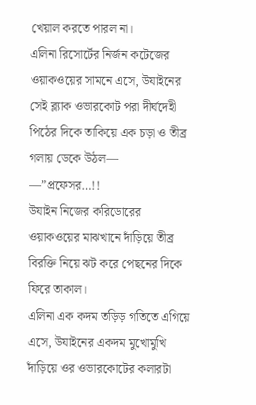খেয়াল করতে পারল না।
এলিনা রিসোর্টের নির্জন কটেজের ওয়াকওয়ের সামনে এসে, উযাইনের সেই ব্ল্যাক ওভারকোট পরা দীর্ঘদেহী পিঠের দিকে তাকিয়ে এক চড়া ও তীব্র গলায় ডেকে উঠল—
—”প্রফেসর…!!
উযাইন নিজের করিডোরের ওয়াকওয়ের মাঝখানে দাঁড়িয়ে তীব্র বিরক্তি নিয়ে ঝট করে পেছনের দিকে ফিরে তাকাল।
এলিনা এক কদম তড়িড় গতিতে এগিয়ে এসে, উযাইনের একদম মুখোমুখি দাঁড়িয়ে ওর ওভারকোটের কলারটা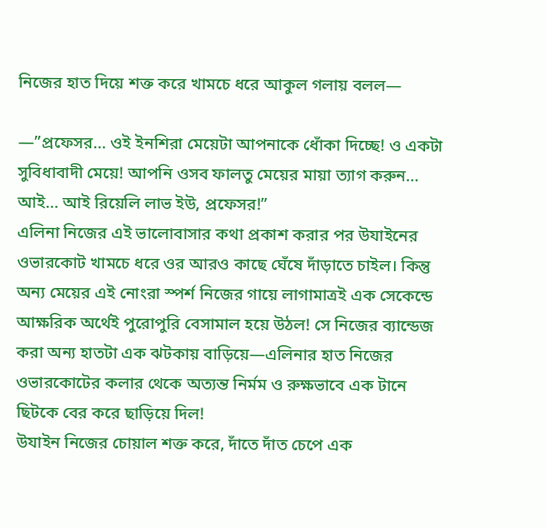নিজের হাত দিয়ে শক্ত করে খামচে ধরে আকুল গলায় বলল—

—”প্রফেসর… ওই ইনশিরা মেয়েটা আপনাকে ধোঁকা দিচ্ছে! ও একটা সুবিধাবাদী মেয়ে! আপনি ওসব ফালতু মেয়ের মায়া ত্যাগ করুন… আই… আই রিয়েলি লাভ ইউ, প্রফেসর!”
এলিনা নিজের এই ভালোবাসার কথা প্রকাশ করার পর উযাইনের ওভারকোট খামচে ধরে ওর আরও কাছে ঘেঁষে দাঁড়াতে চাইল। কিন্তু অন্য মেয়ের এই নোংরা স্পর্শ নিজের গায়ে লাগামাত্রই এক সেকেন্ডে আক্ষরিক অর্থেই পুরোপুরি বেসামাল হয়ে উঠল! সে নিজের ব্যান্ডেজ করা অন্য হাতটা এক ঝটকায় বাড়িয়ে—এলিনার হাত নিজের ওভারকোটের কলার থেকে অত্যন্ত নির্মম ও রুক্ষভাবে এক টানে ছিটকে বের করে ছাড়িয়ে দিল!
উযাইন নিজের চোয়াল শক্ত করে, দাঁতে দাঁত চেপে এক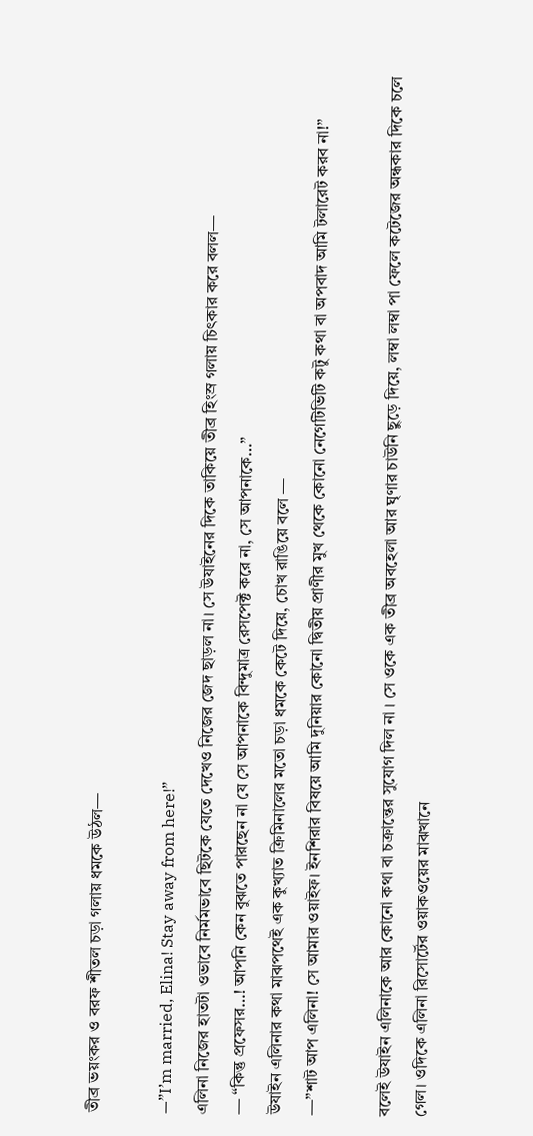তীব্র ভয়ংকর ও বরফ শীতল চড়া গলায় ধমকে উঠল—

—”I’m married, Elina! Stay away from here!”
এলিনা নিজের হাতটা ওভাবে নির্মমভাবে ছিটকে যেতে দেখেও নিজের জেদ ছাড়ল না। সে উযাইনের দিকে তাকিয়ে তীব্র হিংস্র গলায় চিৎকার করে বলল—
— “কিন্তু প্রফেসর…! আপনি কেন বুঝতে পারছেন না যে সে আপনাকে বিন্দুমাত্র রেসপেক্ট করে না, সে আপনাকে…”
উযাইন এলিনার কথা মাঝপথেই এক কুখ্যাত ক্রিমিনালের মতো চড়া ধমকে কেটে দিয়ে, চোখ রাঙিয়ে বলে —
—”শাট আপ এলিনা! সে আমার ওয়াইফ। ইনশিরার বিষয়ে আমি দুনিয়ার কোনো দ্বিতীয় প্রাণীর মুখ থেকে কোনো নেগেটিভিটি কটু কথা বা অপবাদ আমি টলারেট করব না!”

বলেই উযাইন এলিনাকে আর কোনো কথা বা চক্রান্তের সুযোগ দিল না । সে ওকে এক তীব্র অবহেলা আর ঘৃণার চাউনি ছুড়ে দিয়ে, লম্বা লম্বা পা ফেলে কটেজের অন্ধকার দিকে চলে গেল। ওদিকে এলিনা রিসোর্টের ওয়াকওয়ের মাঝখানে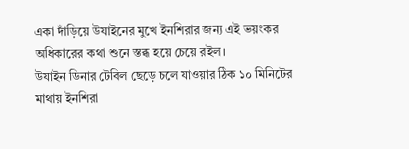একা দাঁড়িয়ে উযাইনের মুখে ইনশিরার জন্য এই ভয়ংকর অধিকারের কথা শুনে স্তব্ধ হয়ে চেয়ে রইল।
উযাইন ডিনার টেবিল ছেড়ে চলে যাওয়ার ঠিক ১০ মিনিটের মাথায় ইনশিরা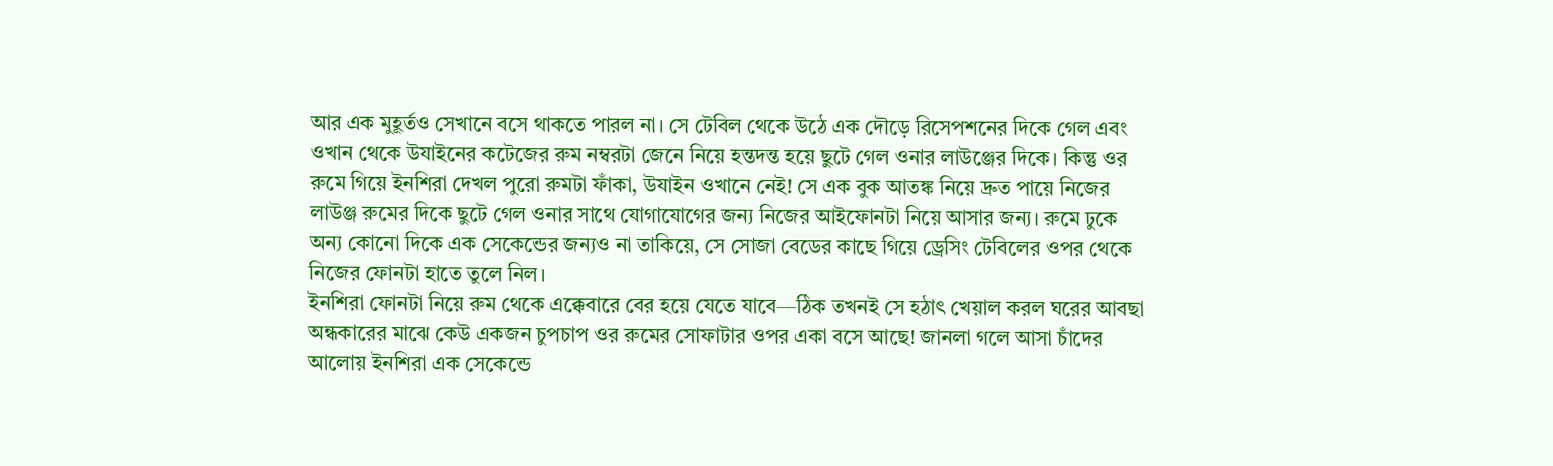আর এক মুহূর্তও সেখানে বসে থাকতে পারল না। সে টেবিল থেকে উঠে এক দৌড়ে রিসেপশনের দিকে গেল এবং ওখান থেকে উযাইনের কটেজের রুম নম্বরটা জেনে নিয়ে হন্তদন্ত হয়ে ছুটে গেল ওনার লাউঞ্জের দিকে। কিন্তু ওর রুমে গিয়ে ইনশিরা দেখল পুরো রুমটা ফাঁকা, উযাইন ওখানে নেই! সে এক বুক আতঙ্ক নিয়ে দ্রুত পায়ে নিজের লাউঞ্জ রুমের দিকে ছুটে গেল ওনার সাথে যোগাযোগের জন্য নিজের আইফোনটা নিয়ে আসার জন্য। রুমে ঢুকে অন্য কোনো দিকে এক সেকেন্ডের জন্যও না তাকিয়ে, সে সোজা বেডের কাছে গিয়ে ড্রেসিং টেবিলের ওপর থেকে নিজের ফোনটা হাতে তুলে নিল।
ইনশিরা ফোনটা নিয়ে রুম থেকে এক্কেবারে বের হয়ে যেতে যাবে—ঠিক তখনই সে হঠাৎ খেয়াল করল ঘরের আবছা অন্ধকারের মাঝে কেউ একজন চুপচাপ ওর রুমের সোফাটার ওপর একা বসে আছে! জানলা গলে আসা চাঁদের আলোয় ইনশিরা এক সেকেন্ডে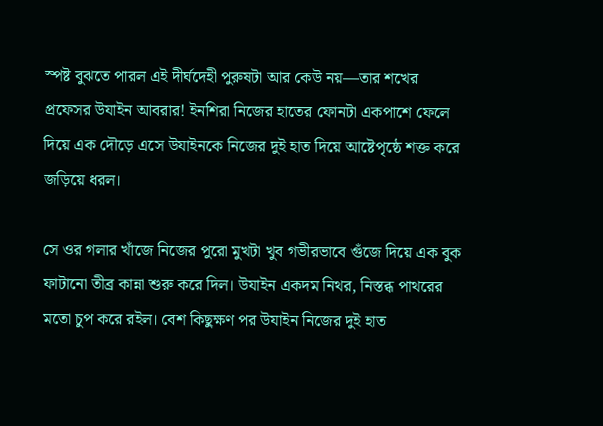স্পষ্ট বুঝতে পারল এই দীর্ঘদেহী পুরুষটা আর কেউ নয়—তার শখের প্রফেসর উযাইন আবরার! ইনশিরা নিজের হাতের ফোনটা একপাশে ফেলে দিয়ে এক দৌড়ে এসে উযাইনকে নিজের দুই হাত দিয়ে আষ্টেপৃষ্ঠে শক্ত করে জড়িয়ে ধরল।

সে ওর গলার খাঁজে নিজের পুরো মুখটা খুব গভীরভাবে গুঁজে দিয়ে এক বুক ফাটানো তীব্র কান্না শুরু করে দিল। উযাইন একদম নিথর, নিস্তব্ধ পাথরের মতো চুপ করে রইল। বেশ কিছুক্ষণ পর উযাইন নিজের দুই হাত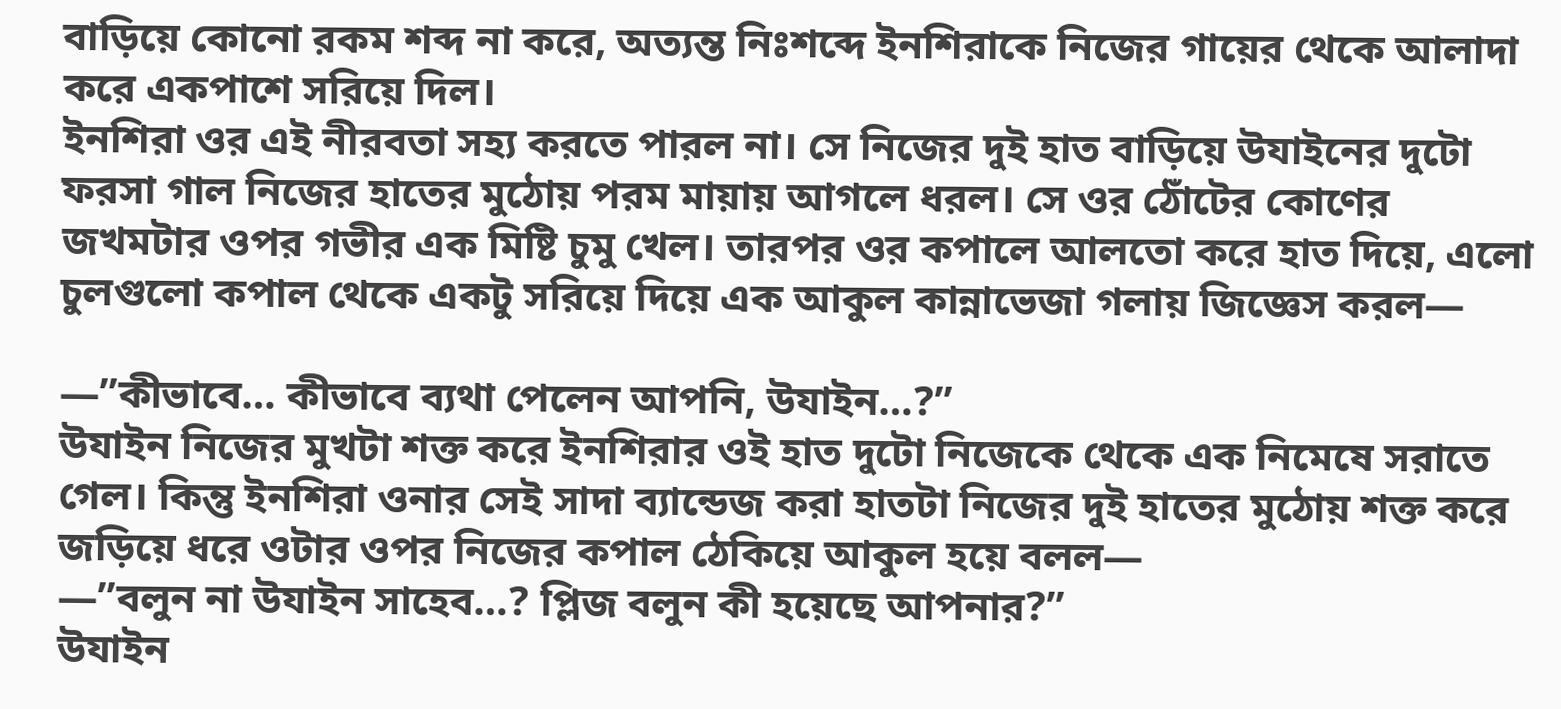বাড়িয়ে কোনো রকম শব্দ না করে, অত্যন্ত নিঃশব্দে ইনশিরাকে নিজের গায়ের থেকে আলাদা করে একপাশে সরিয়ে দিল।
ইনশিরা ওর এই নীরবতা সহ্য করতে পারল না। সে নিজের দুই হাত বাড়িয়ে উযাইনের দুটো ফরসা গাল নিজের হাতের মুঠোয় পরম মায়ায় আগলে ধরল। সে ওর ঠোঁটের কোণের জখমটার ওপর গভীর এক মিষ্টি চুমু খেল। তারপর ওর কপালে আলতো করে হাত দিয়ে, এলো চুলগুলো কপাল থেকে একটু সরিয়ে দিয়ে এক আকুল কান্নাভেজা গলায় জিজ্ঞেস করল—

—”কীভাবে… কীভাবে ব্যথা পেলেন আপনি, উযাইন…?”
উযাইন নিজের মুখটা শক্ত করে ইনশিরার ওই হাত দুটো নিজেকে থেকে এক নিমেষে সরাতে গেল। কিন্তু ইনশিরা ওনার সেই সাদা ব্যান্ডেজ করা হাতটা নিজের দুই হাতের মুঠোয় শক্ত করে জড়িয়ে ধরে ওটার ওপর নিজের কপাল ঠেকিয়ে আকুল হয়ে বলল—
—”বলুন না উযাইন সাহেব…? প্লিজ বলুন কী হয়েছে আপনার?”
উযাইন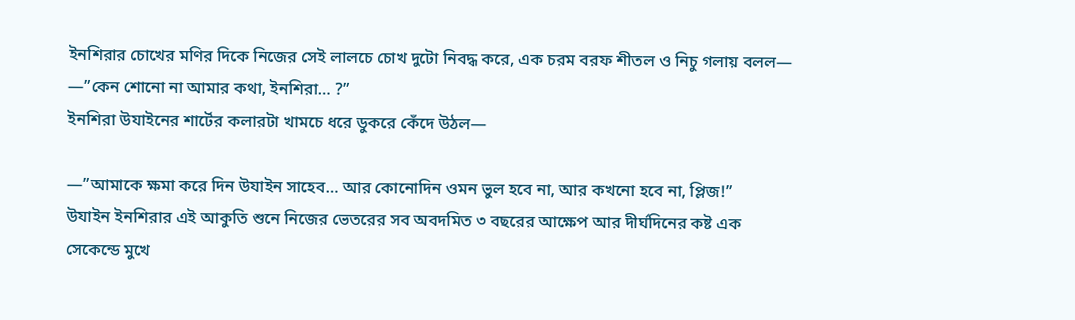ইনশিরার চোখের মণির দিকে নিজের সেই লালচে চোখ দুটো নিবদ্ধ করে, এক চরম বরফ শীতল ও নিচু গলায় বলল—
—”কেন শোনো না আমার কথা, ইনশিরা… ?”
ইনশিরা উযাইনের শার্টের কলারটা খামচে ধরে ডুকরে কেঁদে উঠল—

—”আমাকে ক্ষমা করে দিন উযাইন সাহেব… আর কোনোদিন ওমন ভুল হবে না, আর কখনো হবে না, প্লিজ!”
উযাইন ইনশিরার এই আকুতি শুনে নিজের ভেতরের সব অবদমিত ৩ বছরের আক্ষেপ আর দীর্ঘদিনের কষ্ট এক সেকেন্ডে মুখে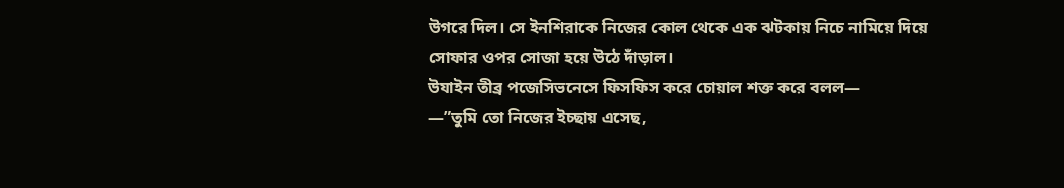উগরে দিল। সে ইনশিরাকে নিজের কোল থেকে এক ঝটকায় নিচে নামিয়ে দিয়ে সোফার ওপর সোজা হয়ে উঠে দাঁড়াল।
উযাইন তীব্র পজেসিভনেসে ফিসফিস করে চোয়াল শক্ত করে বলল—
—”তুমি তো নিজের ইচ্ছায় এসেছ,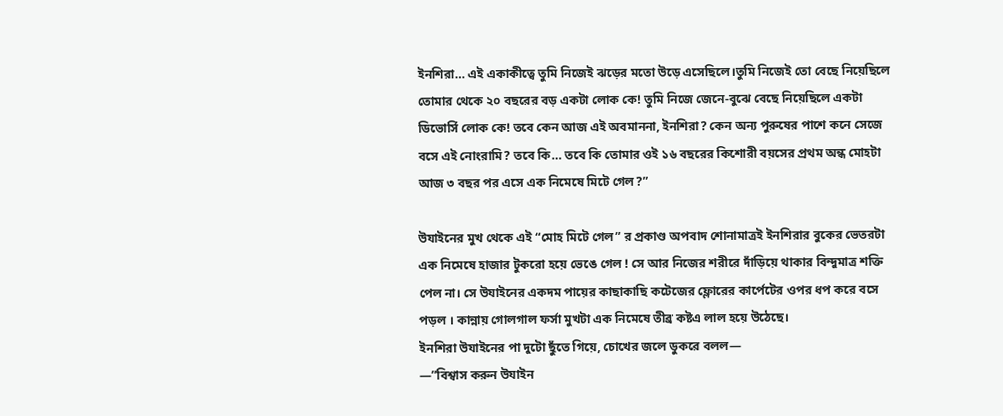ইনশিরা… এই একাকীত্বে তুমি নিজেই ঝড়ের মতো উড়ে এসেছিলে।তুমি নিজেই তো বেছে নিয়েছিলে তোমার থেকে ২০ বছরের বড় একটা লোক কে! তুমি নিজে জেনে-বুঝে বেছে নিয়েছিলে একটা ডিভোর্সি লোক কে! তবে কেন আজ এই অবমাননা, ইনশিরা? কেন অন্য পুরুষের পাশে কনে সেজে বসে এই নোংরামি? তবে কি… তবে কি তোমার ওই ১৬ বছরের কিশোরী বয়সের প্রথম অন্ধ মোহটা আজ ৩ বছর পর এসে এক নিমেষে মিটে গেল?”

উযাইনের মুখ থেকে এই “মোহ মিটে গেল” র প্রকাণ্ড অপবাদ শোনামাত্রই ইনশিরার বুকের ভেতরটা এক নিমেষে হাজার টুকরো হয়ে ভেঙে গেল ! সে আর নিজের শরীরে দাঁড়িয়ে থাকার বিন্দুমাত্র শক্তি পেল না। সে উযাইনের একদম পায়ের কাছাকাছি কটেজের ফ্লোরের কার্পেটের ওপর ধপ করে বসে পড়ল । কান্নায় গোলগাল ফর্সা মুখটা এক নিমেষে তীব্র কষ্টএ লাল হয়ে উঠেছে।
ইনশিরা উযাইনের পা দুটো ছুঁতে গিয়ে, চোখের জলে ডুকরে বলল—
—”বিশ্বাস করুন উযাইন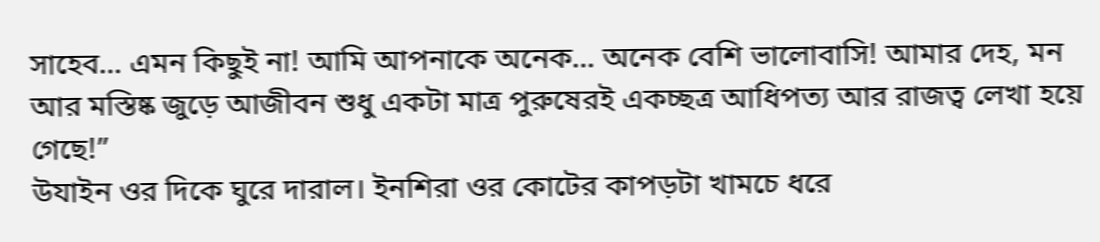সাহেব… এমন কিছুই না! আমি আপনাকে অনেক… অনেক বেশি ভালোবাসি! আমার দেহ, মন আর মস্তিষ্ক জুড়ে আজীবন শুধু একটা মাত্র পুরুষেরই একচ্ছত্র আধিপত্য আর রাজত্ব লেখা হয়ে গেছে!”
উযাইন ওর দিকে ঘুরে দারাল। ইনশিরা ওর কোটের কাপড়টা খামচে ধরে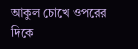আকুল চোখে ওপরের দিকে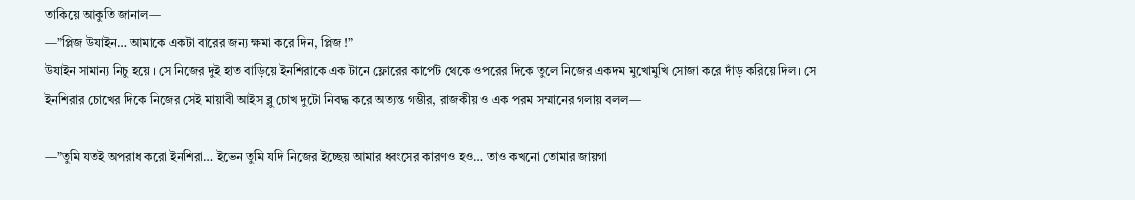তাকিয়ে আকুতি জানাল—
—”প্লিজ উযাইন… আমাকে একটা বারের জন্য ক্ষমা করে দিন, প্লিজ !”
উযাইন সামান্য নিচু হয়ে । সে নিজের দুই হাত বাড়িয়ে ইনশিরাকে এক টানে ফ্লোরের কার্পেট থেকে ওপরের দিকে তুলে নিজের একদম মুখোমুখি সোজা করে দাঁড় করিয়ে দিল। সে ইনশিরার চোখের দিকে নিজের সেই মায়াবী আইস ব্লু চোখ দুটো নিবদ্ধ করে অত্যন্ত গম্ভীর, রাজকীয় ও এক পরম সম্মানের গলায় বলল—

—”তুমি যতই অপরাধ করো ইনশিরা… ইভেন তুমি যদি নিজের ইচ্ছেয় আমার ধ্বংসের কারণও হও… তাও কখনো তোমার জায়গা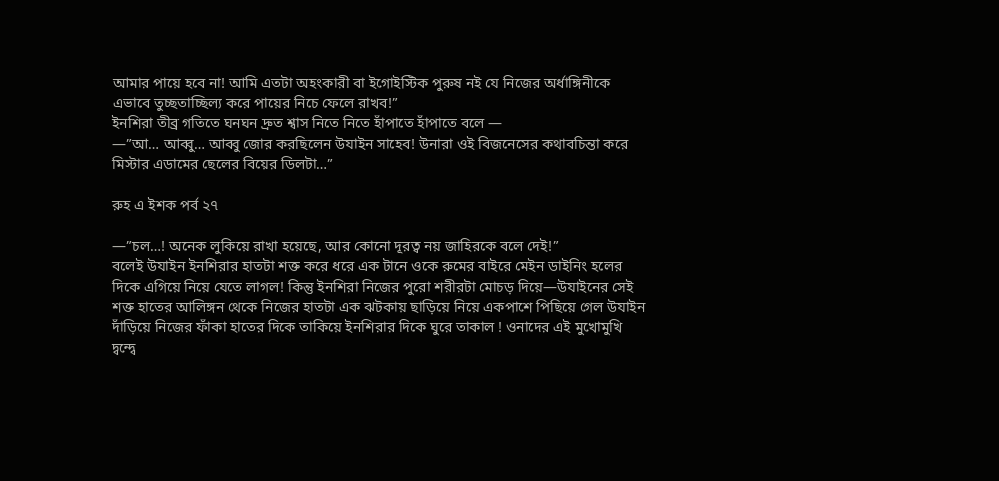আমার পায়ে হবে না! আমি এতটা অহংকারী বা ইগোইস্টিক পুরুষ নই যে নিজের অর্ধাঙ্গিনীকে এভাবে তুচ্ছতাচ্ছিল্য করে পায়ের নিচে ফেলে রাখব!”
ইনশিরা তীব্র গতিতে ঘনঘন দ্রুত শ্বাস নিতে নিতে হাঁপাতে হাঁপাতে বলে —
—”আ… আব্বু… আব্বু জোর করছিলেন উযাইন সাহেব! উনারা ওই বিজনেসের কথাবচিন্তা করে মিস্টার এডামের ছেলের বিয়ের ডিলটা…”

রুহ এ ইশক পর্ব ২৭

—”চল…! অনেক লুকিয়ে রাখা হয়েছে, আর কোনো দূরত্ব নয় জাহিরকে বলে দেই!”
বলেই উযাইন ইনশিরার হাতটা শক্ত করে ধরে এক টানে ওকে রুমের বাইরে মেইন ডাইনিং হলের দিকে এগিয়ে নিয়ে যেতে লাগল! কিন্তু ইনশিরা নিজের পুরো শরীরটা মোচড় দিয়ে—উযাইনের সেই শক্ত হাতের আলিঙ্গন থেকে নিজের হাতটা এক ঝটকায় ছাড়িয়ে নিয়ে একপাশে পিছিয়ে গেল উযাইন দাঁড়িয়ে নিজের ফাঁকা হাতের দিকে তাকিয়ে ইনশিরার দিকে ঘুরে তাকাল ! ওনাদের এই মুখোমুখি দ্বন্দ্বে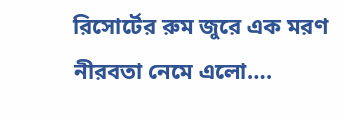রিসোর্টের রুম জুরে এক মরণ নীরবতা নেমে এলো….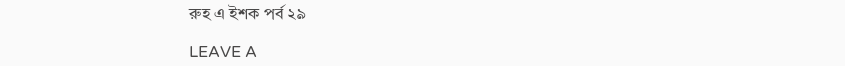রুহ এ ইশক পর্ব ২৯

LEAVE A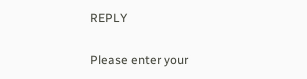REPLY

Please enter your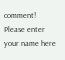comment!
Please enter your name here